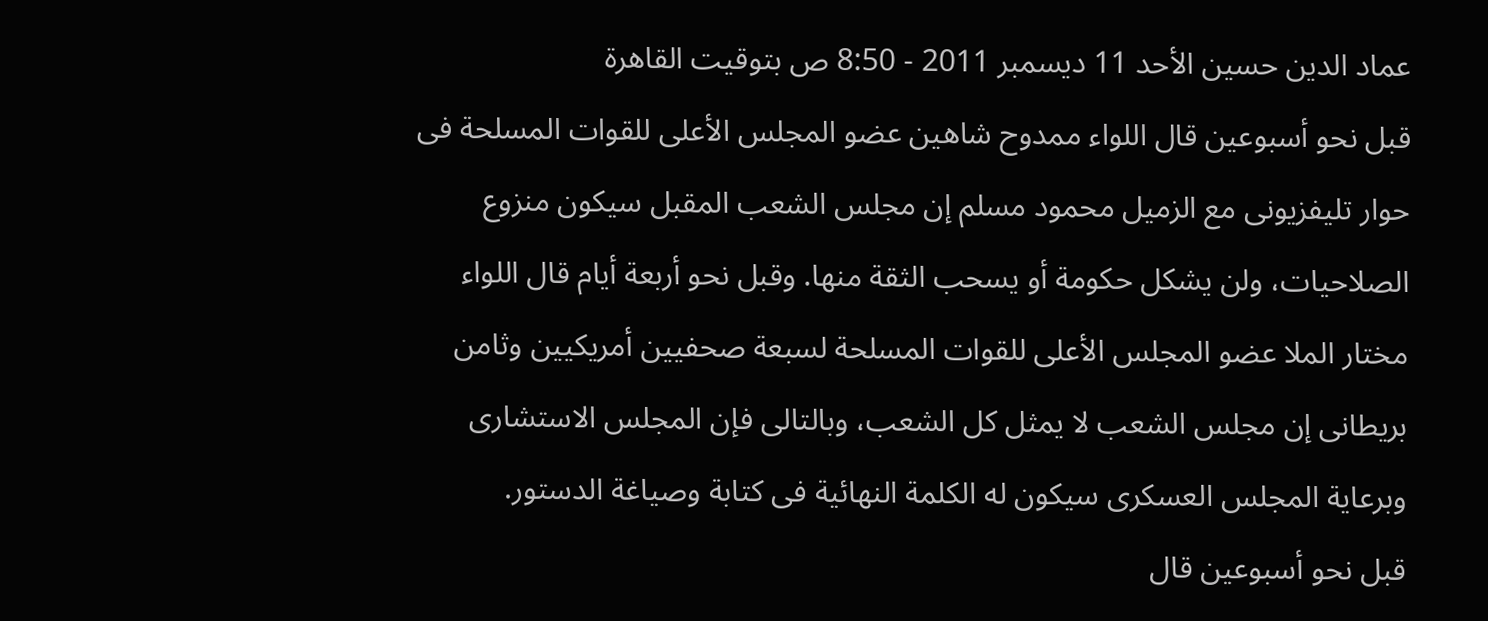عماد الدين حسين الأحد 11 ديسمبر 2011 - 8:50 ص بتوقيت القاهرة
قبل نحو أسبوعين قال اللواء ممدوح شاهين عضو المجلس الأعلى للقوات المسلحة فى حوار تليفزيونى مع الزميل محمود مسلم إن مجلس الشعب المقبل سيكون منزوع الصلاحيات، ولن يشكل حكومة أو يسحب الثقة منها. وقبل نحو أربعة أيام قال اللواء مختار الملا عضو المجلس الأعلى للقوات المسلحة لسبعة صحفيين أمريكيين وثامن بريطانى إن مجلس الشعب لا يمثل كل الشعب، وبالتالى فإن المجلس الاستشارى وبرعاية المجلس العسكرى سيكون له الكلمة النهائية فى كتابة وصياغة الدستور.
قبل نحو أسبوعين قال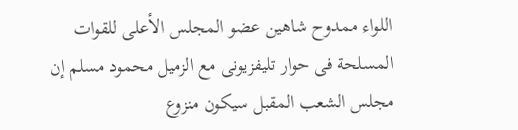اللواء ممدوح شاهين عضو المجلس الأعلى للقوات المسلحة فى حوار تليفزيونى مع الزميل محمود مسلم إن مجلس الشعب المقبل سيكون منزوع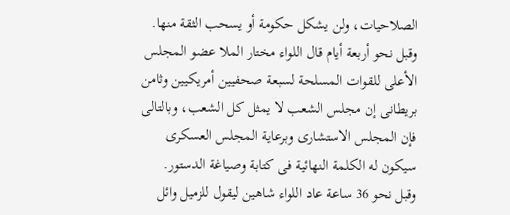الصلاحيات، ولن يشكل حكومة أو يسحب الثقة منها. وقبل نحو أربعة أيام قال اللواء مختار الملا عضو المجلس الأعلى للقوات المسلحة لسبعة صحفيين أمريكيين وثامن بريطانى إن مجلس الشعب لا يمثل كل الشعب، وبالتالى فإن المجلس الاستشارى وبرعاية المجلس العسكرى سيكون له الكلمة النهائية فى كتابة وصياغة الدستور.
وقبل نحو 36 ساعة عاد اللواء شاهين ليقول للزميل وائل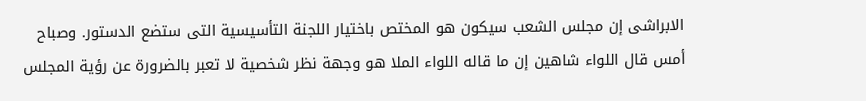الابراشى إن مجلس الشعب سيكون هو المختص باختيار اللجنة التأسيسية التى ستضع الدستور. وصباح أمس قال اللواء شاهين إن ما قاله اللواء الملا هو وجهة نظر شخصية لا تعبر بالضرورة عن رؤية المجلس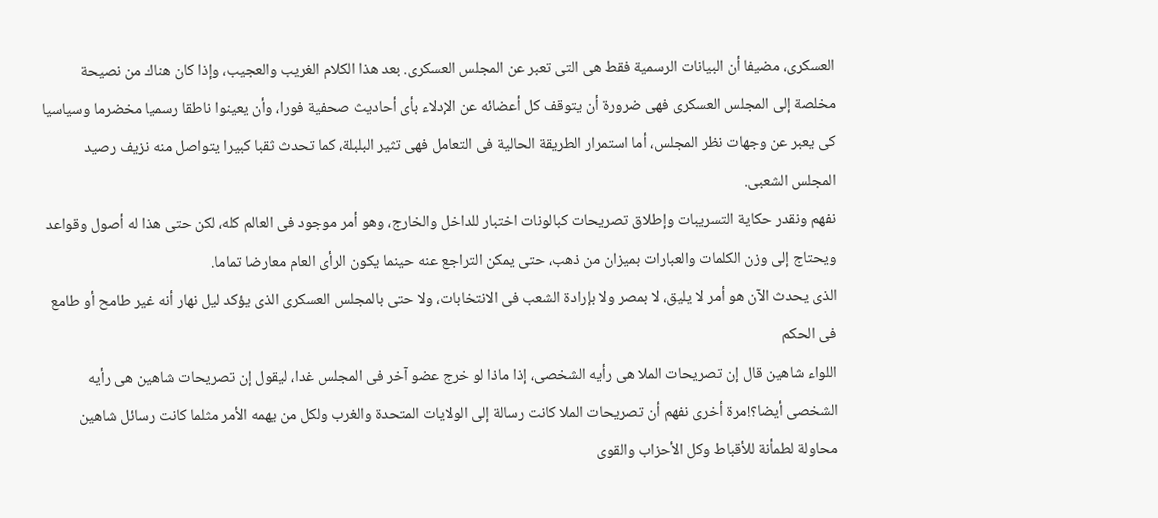العسكرى، مضيفا أن البيانات الرسمية فقط هى التى تعبر عن المجلس العسكرى. بعد هذا الكلام الغريب والعجيب، وإذا كان هناك من نصيحة مخلصة إلى المجلس العسكرى فهى ضرورة أن يتوقف كل أعضائه عن الإدلاء بأى أحاديث صحفية فورا، وأن يعينوا ناطقا رسميا مخضرما وسياسيا كى يعبر عن وجهات نظر المجلس، أما استمرار الطريقة الحالية فى التعامل فهى تثير البلبلة، كما تحدث ثقبا كبيرا يتواصل منه نزيف رصيد المجلس الشعبى.
نفهم ونقدر حكاية التسريبات وإطلاق تصريحات كبالونات اختبار للداخل والخارج، وهو أمر موجود فى العالم كله، لكن حتى هذا له أصول وقواعد ويحتاج إلى وزن الكلمات والعبارات بميزان من ذهب، حتى يمكن التراجع عنه حينما يكون الرأى العام معارضا تماما.
الذى يحدث الآن هو أمر لا يليق، لا بمصر ولا بإرادة الشعب فى الانتخابات، ولا حتى بالمجلس العسكرى الذى يؤكد ليل نهار أنه غير طامح أو طامع فى الحكم
اللواء شاهين قال إن تصريحات الملا هى رأيه الشخصى، إذا ماذا لو خرج عضو آخر فى المجلس غدا، ليقول إن تصريحات شاهين هى رأيه الشخصى أيضا؟!مرة أخرى نفهم أن تصريحات الملا كانت رسالة إلى الولايات المتحدة والغرب ولكل من يهمه الأمر مثلما كانت رسائل شاهين محاولة لطمأنة للأقباط وكل الأحزاب والقوى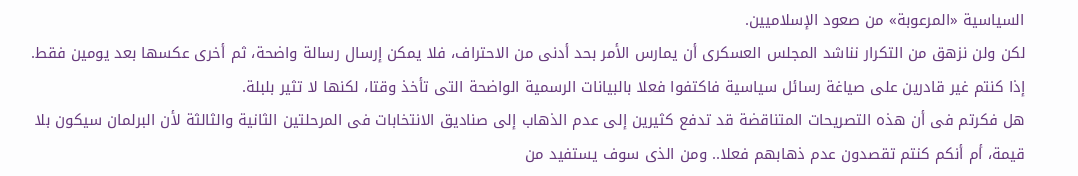السياسية «المرعوبة» من صعود الإسلاميين.
لكن ولن نزهق من التكرار نناشد المجلس العسكرى أن يمارس الأمر بحد أدنى من الاحتراف، فلا يمكن إرسال رسالة واضحة، ثم أخرى عكسها بعد يومين فقط.
إذا كنتم غير قادرين على صياغة رسائل سياسية فاكتفوا فعلا بالبيانات الرسمية الواضحة التى تأخذ وقتا، لكنها لا تثير بلبلة.
هل فكرتم فى أن هذه التصريحات المتناقضة قد تدفع كثيرين إلى عدم الذهاب إلى صناديق الانتخابات فى المرحلتين الثانية والثالثة لأن البرلمان سيكون بلا قيمة، أم أنكم كنتم تقصدون عدم ذهابهم فعلا.. ومن الذى سوف يستفيد من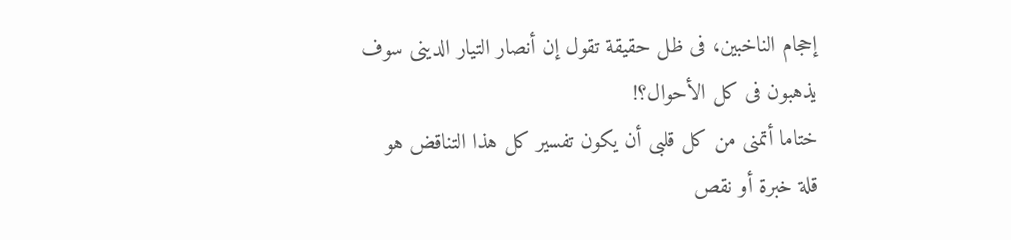إحجام الناخبين، فى ظل حقيقة تقول إن أنصار التيار الدينى سوف يذهبون فى كل الأحوال؟!
ختاما أتمنى من كل قلبى أن يكون تفسير كل هذا التناقض هو قلة خبرة أو نقص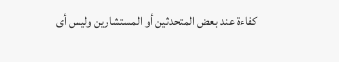كفاءة عند بعض المتحدثين أو المستشارين وليس أى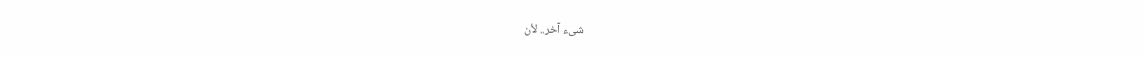شىء آخر.. لأن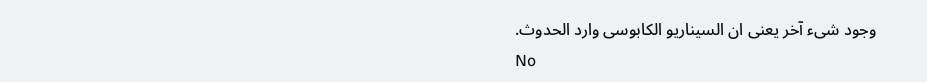وجود شىء آخر يعنى ان السيناريو الكابوسى وارد الحدوث.
No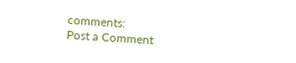comments:
Post a Comment